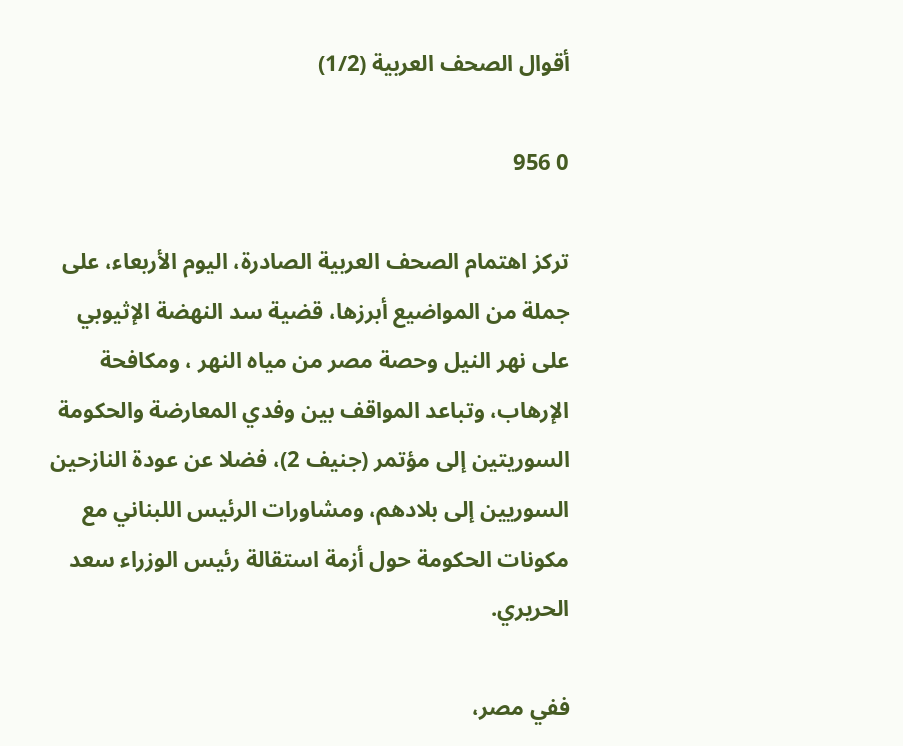أقوال الصحف العربية (1/2)

0 956

تركز اهتمام الصحف العربية الصادرة، اليوم الأربعاء، على جملة من المواضيع أبرزها، قضية سد النهضة الإثيوبي على نهر النيل وحصة مصر من مياه النهر ، ومكافحة الإرهاب، وتباعد المواقف بين وفدي المعارضة والحكومة السوريتين إلى مؤتمر (جنيف 2)، فضلا عن عودة النازحين السوريين إلى بلادهم، ومشاورات الرئيس اللبناني مع مكونات الحكومة حول أزمة استقالة رئيس الوزراء سعد الحريري.

ففي مصر،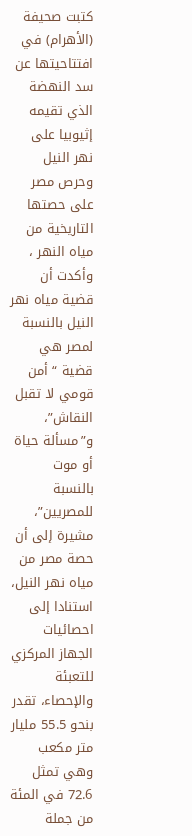كتبت صحيفة (الأهرام) في افتتاحيتها عن سد النهضة الذي تقيمه إثيوبيا على نهر النيل وحرص مصر على حصتها التاريخية من مياه النهر ، وأكدت أن قضية مياه نهر النيل بالنسبة لمصر هي قضية “أمن قومي لا تقبل النقاش”، و”مسألة حياة أو موت بالنسبة للمصريين”، مشيرة إلى أن حصة مصر من مياه نهر النيل، استنادا إلى احصائيات الجهاز المركزي للتعبئة والإحصاء، تقدر بنحو 55.5 مليار متر مكعب وهي تمثل 72.6 في المئة من جملة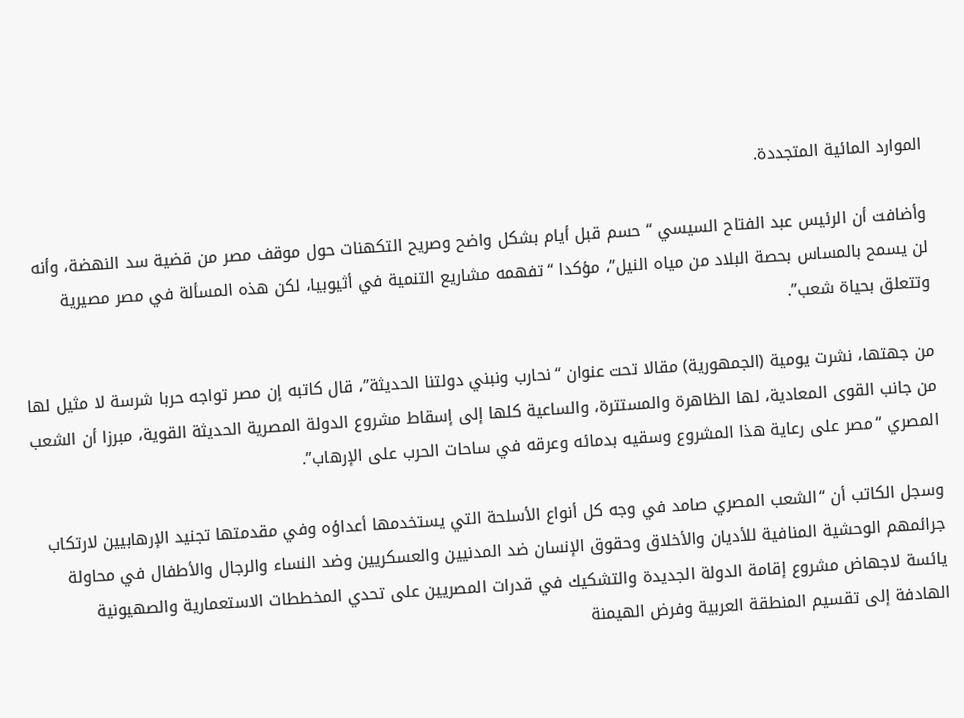الموارد المائية المتجددة.

وأضافت أن الرئيس عبد الفتاح السيسي “حسم قبل أيام بشكل واضح وصريح التكهنات حول موقف مصر من قضية سد النهضة، وأنه لن يسمح بالمساس بحصة البلاد من مياه النيل”، مؤكدا “تفهمه مشاريع التنمية في أثيوبيا، لكن هذه المسألة في مصر مصيرية وتتعلق بحياة شعب”.

من جهتها، نشرت يومية (الجمهورية) مقالا تحت عنوان “نحارب ونبني دولتنا الحديثة”، قال كاتبه إن مصر تواجه حربا شرسة لا مثيل لها من جانب القوى المعادية، لها الظاهرة والمستترة، والساعية كلها إلى إسقاط مشروع الدولة المصرية الحديثة القوية، مبرزا أن الشعب المصري “مصر على رعاية هذا المشروع وسقيه بدمائه وعرقه في ساحات الحرب على الإرهاب”.

وسجل الكاتب أن “الشعب المصري صامد في وجه كل أنواع الأسلحة التي يستخدمها أعداؤه وفي مقدمتها تجنيد الإرهابيين لارتكاب جرائمهم الوحشية المنافية للأديان والأخلاق وحقوق الإنسان ضد المدنيين والعسكريين وضد النساء والرجال والأطفال في محاولة يائسة لاجهاض مشروع إقامة الدولة الجديدة والتشكيك في قدرات المصريين على تحدي المخططات الاستعمارية والصهيونية الهادفة إلى تقسيم المنطقة العربية وفرض الهيمنة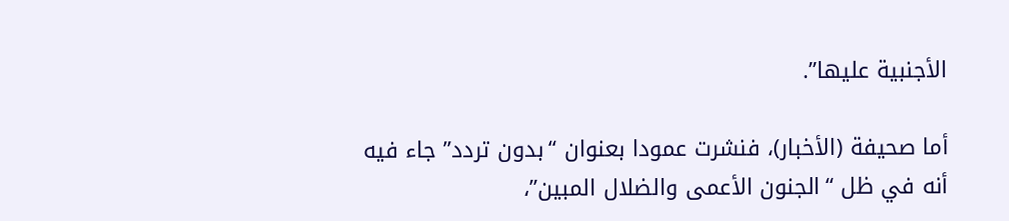الأجنبية عليها”.

أما صحيفة (الأخبار)، فنشرت عمودا بعنوان “بدون تردد” جاء فيه أنه في ظل “الجنون الأعمى والضلال المبين”،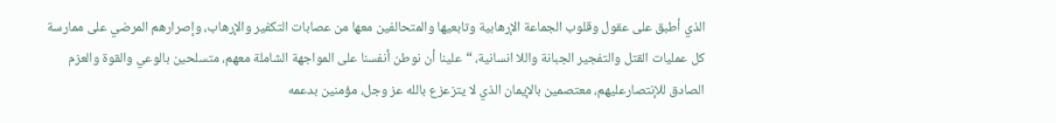الذي أطبق على عقول وقلوب الجماعة الإرهابية وتابعيها والمتحالفين معها من عصابات التكفير والإرهاب، وإصرارهم المرضي على ممارسة كل عمليات القتل والتفجير الجبانة واللا انسانية، “علينا أن نوطن أنفسنا على المواجهة الشاملة معهم، متسلحين بالوعي والقوة والعزم الصادق للإنتصارعليهم، معتصمين بالإيمان الذي لا يتزعزع بالله عز وجل، مؤمنين بدعمه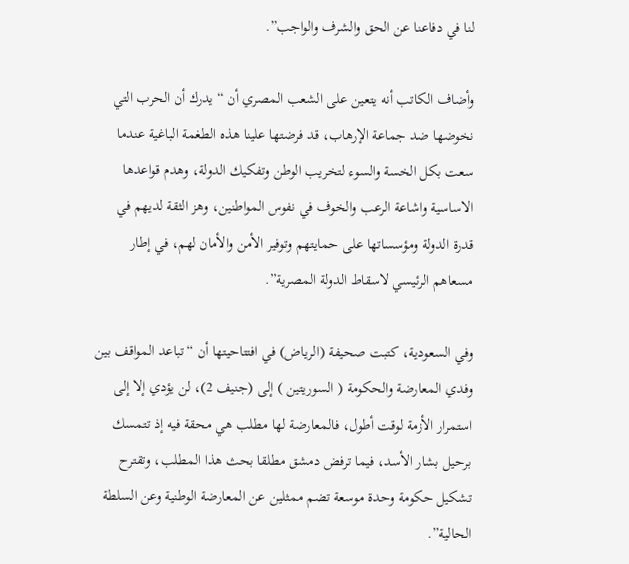لنا في دفاعنا عن الحق والشرف والواجب”.

وأضاف الكاتب أنه يتعين على الشعب المصري أن “يدرك أن الحرب التي نخوضها ضد جماعة الإرهاب، قد فرضتها علينا هذه الطغمة الباغية عندما سعت بكل الخسة والسوء لتخريب الوطن وتفكيك الدولة، وهدم قواعدها الاساسية واشاعة الرعب والخوف في نفوس المواطنين، وهز الثقة لديهم في قدرة الدولة ومؤسساتها على حمايتهم وتوفير الأمن والأمان لهم، في إطار مسعاهم الرئيسي لاسقاط الدولة المصرية”.

وفي السعودية، كتبت صحيفة (الرياض) في افتتاحيتها أن “تباعد المواقف بين وفدي المعارضة والحكومة ( السوريتين ) إلى (جنيف 2)، لن يؤدي إلا إلى استمرار الأزمة لوقت أطول، فالمعارضة لها مطلب هي محقة فيه إذ تتمسك برحيل بشار الأسد، فيما ترفض دمشق مطلقا بحث هذا المطلب، وتقترح تشكيل حكومة وحدة موسعة تضم ممثلين عن المعارضة الوطنية وعن السلطة الحالية”.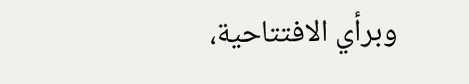وبرأي الافتتاحية،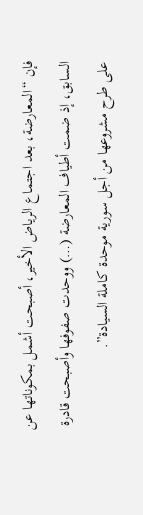فإن “المعارضة، بعد اجتماع الرياض الأخير، أصبحت أشمل بمكوناتها عن السابق، إذ ضمت أطياف المعارضة (…) ووحدت صفوفها وأصبحت قادرة على طرح مشروعها من أجل سورية موحدة كاملة السيادة”.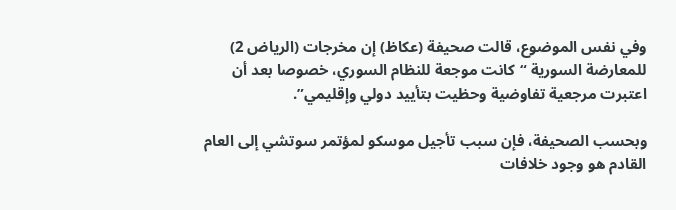وفي نفس الموضوع، قالت صحيفة (عكاظ) إن مخرجات (الرياض 2) للمعارضة السورية “كانت موجعة للنظام السوري، خصوصا بعد أن اعتبرت مرجعية تفاوضية وحظيت بتأييد دولي وإقليمي”.

وبحسب الصحيفة، فإن سبب تأجيل موسكو لمؤتمر سوتشي إلى العام القادم هو وجود خلافات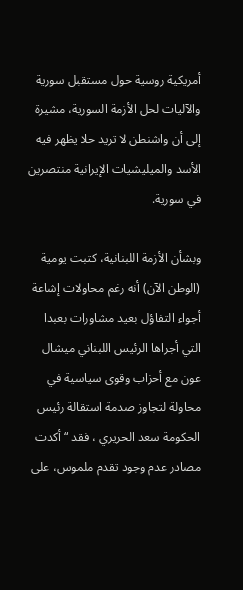أمريكية روسية حول مستقبل سورية والآليات لحل الأزمة السورية، مشيرة إلى أن واشنطن لا تريد حلا يظهر فيه الأسد والميليشيات الإيرانية منتصرين في سورية.

وبشأن الأزمة اللبنانية، كتبت يومية (الوطن الآن) أنه رغم محاولات إشاعة أجواء التفاؤل بعيد مشاورات بعبدا التي أجراها الرئيس اللبناني ميشال عون مع أحزاب وقوى سياسية في محاولة لتجاوز صدمة استقالة رئيس الحكومة سعد الحريري ، فقد “أكدت مصادر عدم وجود تقدم ملموس، على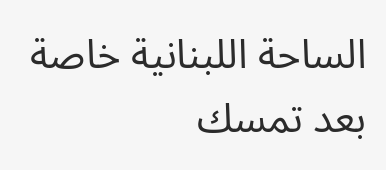الساحة اللبنانية خاصة بعد تمسك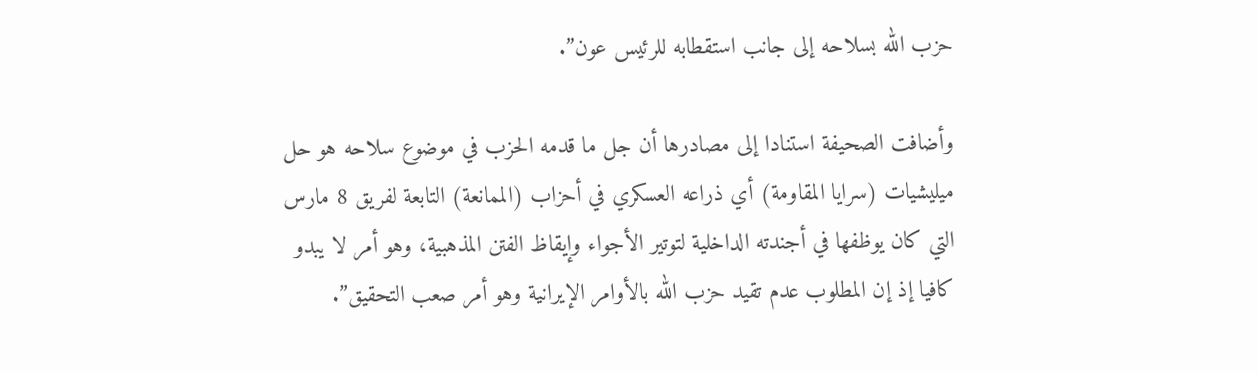حزب الله بسلاحه إلى جانب استقطابه للرئيس عون”.

وأضافت الصحيفة استنادا إلى مصادرها أن جل ما قدمه الحزب في موضوع سلاحه هو حل ميليشيات (سرايا المقاومة) أي ذراعه العسكري في أحزاب (الممانعة) التابعة لفريق 8 مارس التي كان يوظفها في أجندته الداخلية لتوتير الأجواء وإيقاظ الفتن المذهبية، وهو أمر لا يبدو كافيا إذ إن المطلوب عدم تقيد حزب الله بالأوامر الإيرانية وهو أمر صعب التحقيق”.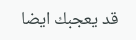قد يعجبك ايضا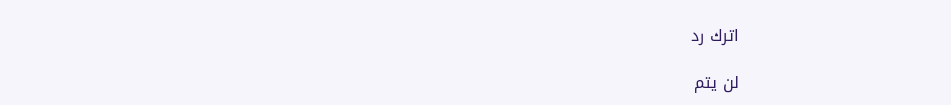اترك رد

لن يتم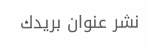نشر عنوان بريدك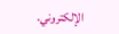الإلكتروني.